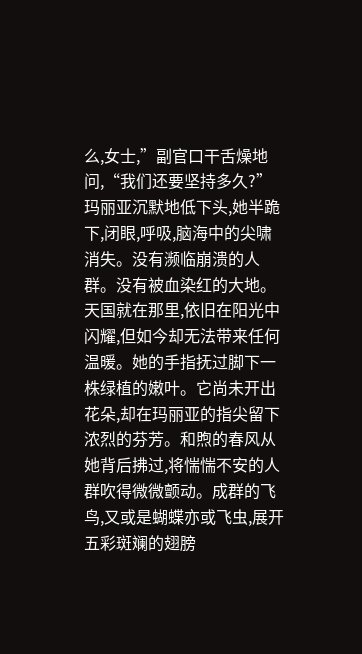么,女士,”副官口干舌燥地问,“我们还要坚持多久?”
玛丽亚沉默地低下头,她半跪下,闭眼,呼吸,脑海中的尖啸消失。没有濒临崩溃的人群。没有被血染红的大地。天国就在那里,依旧在阳光中闪耀,但如今却无法带来任何温暖。她的手指抚过脚下一株绿植的嫩叶。它尚未开出花朵,却在玛丽亚的指尖留下浓烈的芬芳。和煦的春风从她背后拂过,将惴惴不安的人群吹得微微颤动。成群的飞鸟,又或是蝴蝶亦或飞虫,展开五彩斑斓的翅膀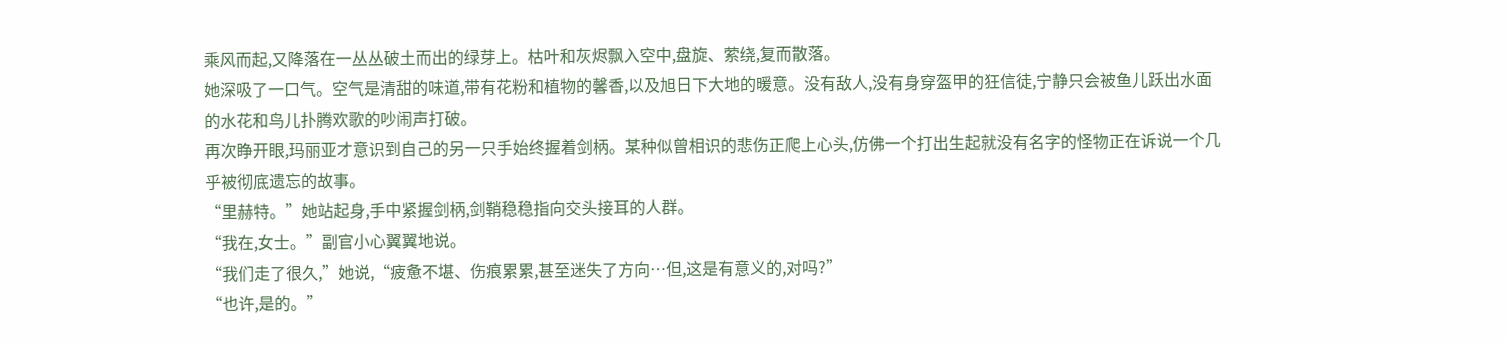乘风而起,又降落在一丛丛破土而出的绿芽上。枯叶和灰烬飘入空中,盘旋、萦绕,复而散落。
她深吸了一口气。空气是清甜的味道,带有花粉和植物的馨香,以及旭日下大地的暖意。没有敌人,没有身穿盔甲的狂信徒,宁静只会被鱼儿跃出水面的水花和鸟儿扑腾欢歌的吵闹声打破。
再次睁开眼,玛丽亚才意识到自己的另一只手始终握着剑柄。某种似曾相识的悲伤正爬上心头,仿佛一个打出生起就没有名字的怪物正在诉说一个几乎被彻底遗忘的故事。
“里赫特。”她站起身,手中紧握剑柄,剑鞘稳稳指向交头接耳的人群。
“我在,女士。”副官小心翼翼地说。
“我们走了很久,”她说,“疲惫不堪、伤痕累累,甚至迷失了方向…但,这是有意义的,对吗?”
“也许,是的。”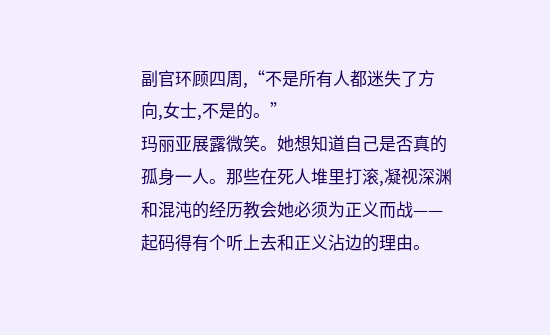副官环顾四周,“不是所有人都迷失了方向,女士,不是的。”
玛丽亚展露微笑。她想知道自己是否真的孤身一人。那些在死人堆里打滚,凝视深渊和混沌的经历教会她必须为正义而战——起码得有个听上去和正义沾边的理由。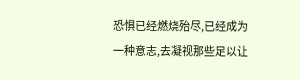恐惧已经燃烧殆尽,已经成为一种意志,去凝视那些足以让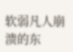软弱凡人崩溃的东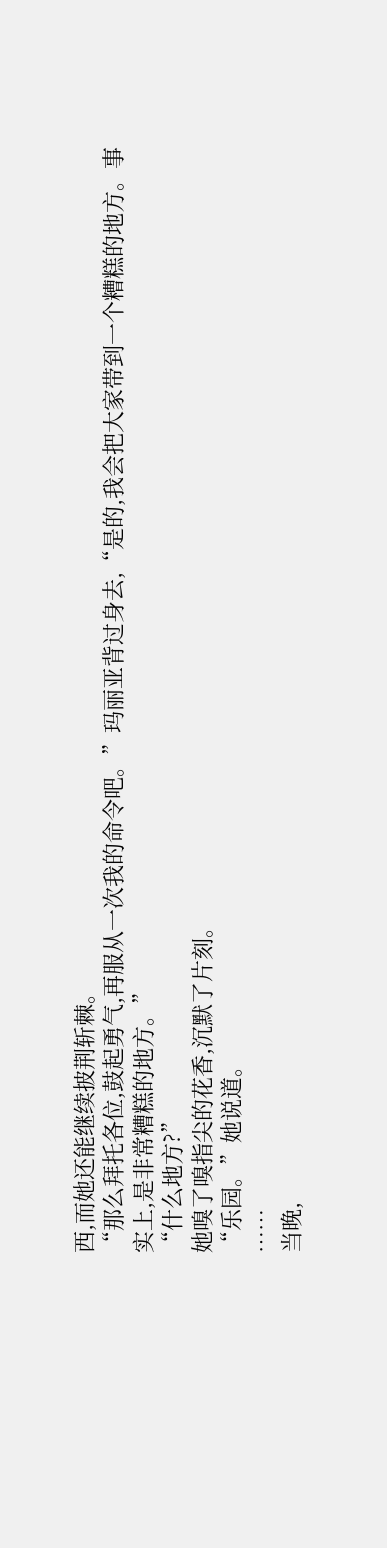西,而她还能继续披荆斩棘。
“那么拜托各位,鼓起勇气,再服从一次我的命令吧。”玛丽亚背过身去,“是的,我会把大家带到一个糟糕的地方。事实上,是非常糟糕的地方。”
“什么地方?”
她嗅了嗅指尖的花香,沉默了片刻。
“乐园。”她说道。
……
当晚,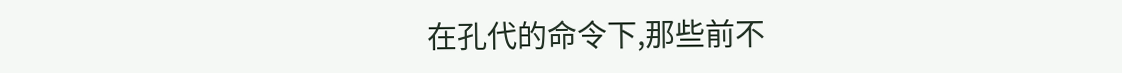在孔代的命令下,那些前不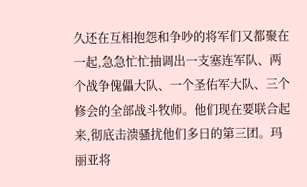久还在互相抱怨和争吵的将军们又都聚在一起,急急忙忙抽调出一支塞连军队、两个战争傀儡大队、一个圣佑军大队、三个修会的全部战斗牧师。他们现在要联合起来,彻底击溃骚扰他们多日的第三团。玛丽亚将